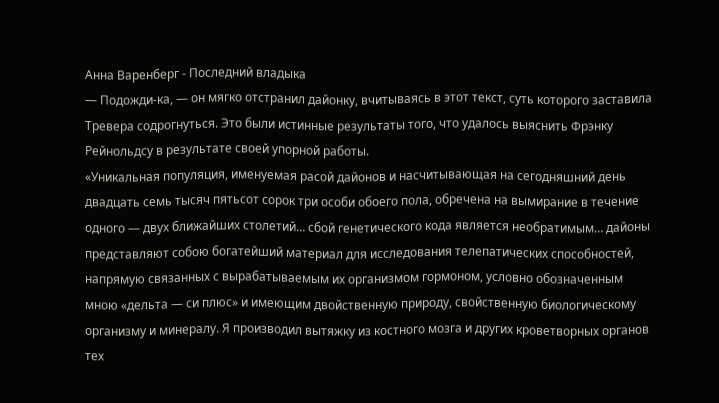Анна Варенберг - Последний владыка
— Подожди‑ка, — он мягко отстранил дайонку, вчитываясь в этот текст, суть которого заставила Тревера содрогнуться. Это были истинные результаты того, что удалось выяснить Фрэнку Рейнольдсу в результате своей упорной работы.
«Уникальная популяция, именуемая расой дайонов и насчитывающая на сегодняшний день двадцать семь тысяч пятьсот сорок три особи обоего пола, обречена на вымирание в течение одного — двух ближайших столетий… сбой генетического кода является необратимым… дайоны представляют собою богатейший материал для исследования телепатических способностей, напрямую связанных с вырабатываемым их организмом гормоном, условно обозначенным мною «дельта — си плюс» и имеющим двойственную природу, свойственную биологическому организму и минералу. Я производил вытяжку из костного мозга и других кроветворных органов тех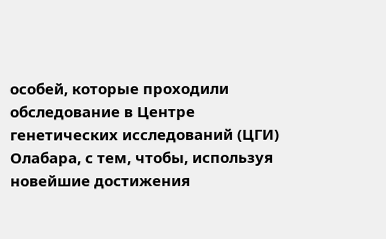особей, которые проходили обследование в Центре генетических исследований (ЦГИ) Олабара, с тем, чтобы, используя новейшие достижения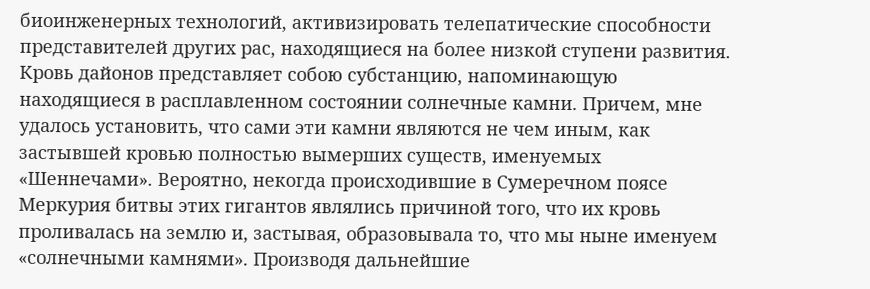биоинженерных технологий, активизировать телепатические способности представителей других рас, находящиеся на более низкой ступени развития. Кровь дайонов представляет собою субстанцию, напоминающую находящиеся в расплавленном состоянии солнечные камни. Причем, мне удалось установить, что сами эти камни являются не чем иным, как застывшей кровью полностью вымерших существ, именуемых «Шеннечами». Вероятно, некогда происходившие в Сумеречном поясе Меркурия битвы этих гигантов являлись причиной того, что их кровь проливалась на землю и, застывая, образовывала то, что мы ныне именуем «солнечными камнями». Производя дальнейшие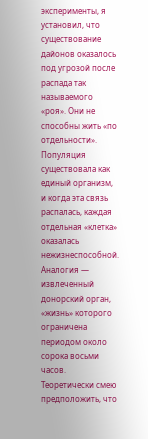эксперименты, я установил, что существование дайонов оказалось под угрозой после распада так называемого «роя». Они не способны жить «по отдельности». Популяция существовала как единый организм, и когда эта связь распалась, каждая отдельная «клетка» оказалась нежизнеспособной. Аналогия — извлеченный донорский орган, «жизнь» которого ограничена периодом около сорока восьми часов.
Теоретически смею предположить, что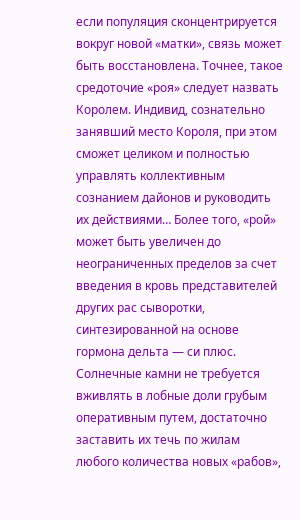если популяция сконцентрируется вокруг новой «матки», связь может быть восстановлена. Точнее, такое средоточие «роя» следует назвать Королем. Индивид, сознательно занявший место Короля, при этом сможет целиком и полностью управлять коллективным сознанием дайонов и руководить их действиями… Более того, «рой» может быть увеличен до неограниченных пределов за счет введения в кровь представителей других рас сыворотки, синтезированной на основе гормона дельта — си плюс. Солнечные камни не требуется вживлять в лобные доли грубым оперативным путем, достаточно заставить их течь по жилам любого количества новых «рабов»,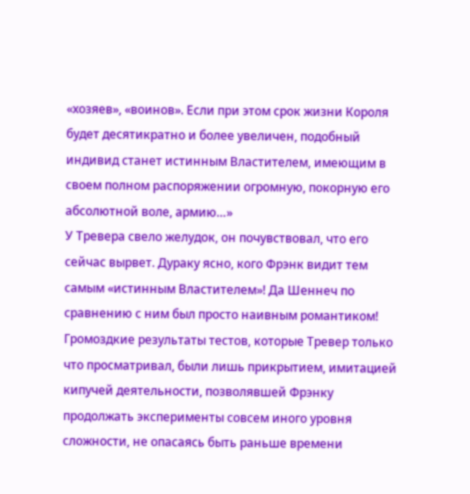«хозяев», «воинов». Если при этом срок жизни Короля будет десятикратно и более увеличен, подобный индивид станет истинным Властителем, имеющим в своем полном распоряжении огромную, покорную его абсолютной воле, армию…»
У Тревера свело желудок, он почувствовал, что его сейчас вырвет. Дураку ясно, кого Фрэнк видит тем самым «истинным Властителем»! Да Шеннеч по сравнению с ним был просто наивным романтиком! Громоздкие результаты тестов, которые Тревер только что просматривал, были лишь прикрытием, имитацией кипучей деятельности, позволявшей Фрэнку продолжать эксперименты совсем иного уровня сложности, не опасаясь быть раньше времени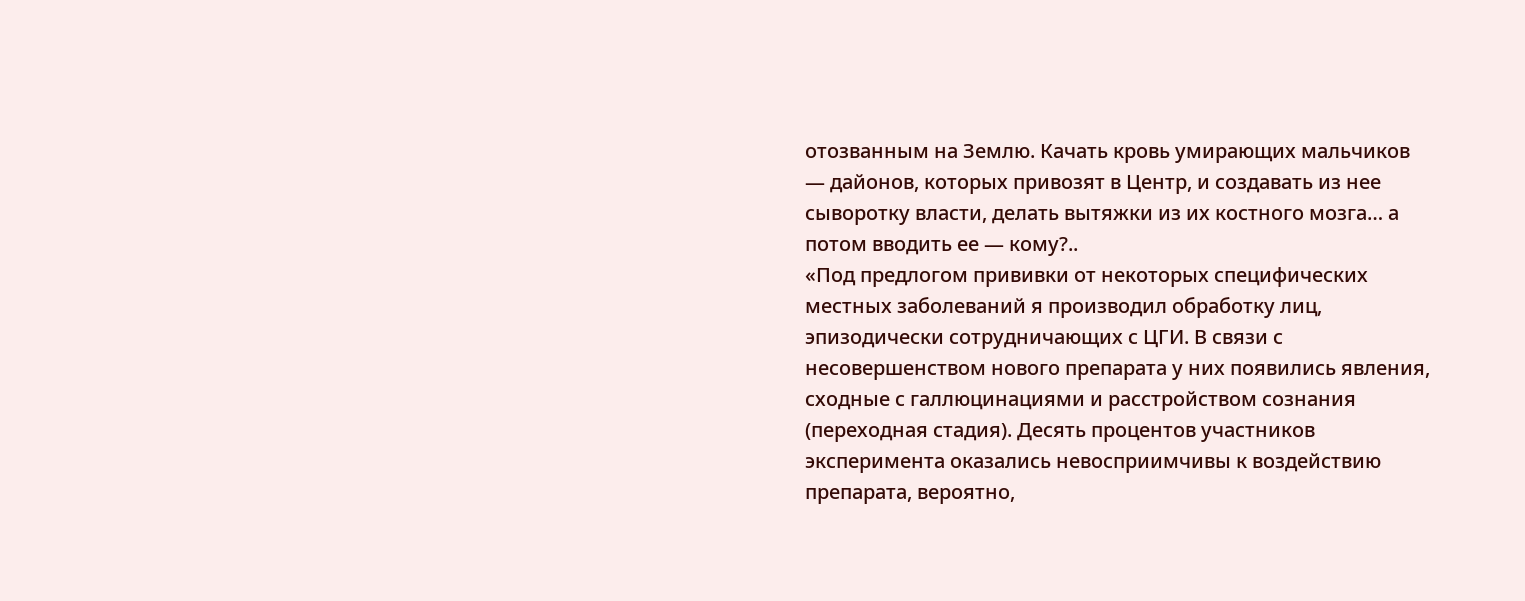отозванным на Землю. Качать кровь умирающих мальчиков — дайонов, которых привозят в Центр, и создавать из нее сыворотку власти, делать вытяжки из их костного мозга… а потом вводить ее — кому?..
«Под предлогом прививки от некоторых специфических местных заболеваний я производил обработку лиц, эпизодически сотрудничающих с ЦГИ. В связи с несовершенством нового препарата у них появились явления, сходные с галлюцинациями и расстройством сознания (переходная стадия). Десять процентов участников эксперимента оказались невосприимчивы к воздействию препарата, вероятно,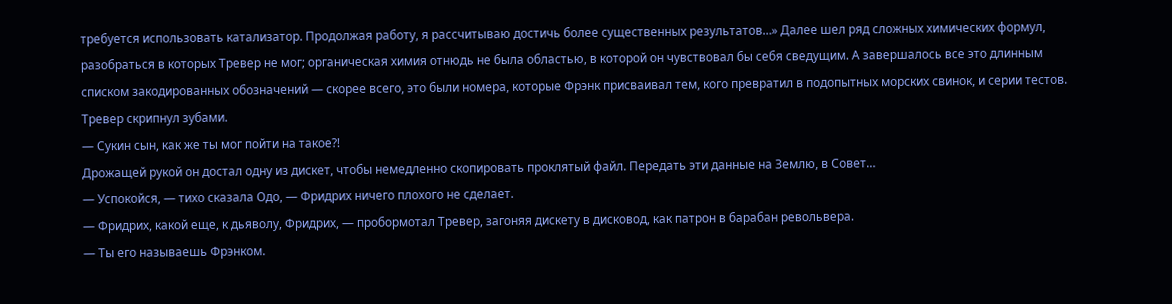требуется использовать катализатор. Продолжая работу, я рассчитываю достичь более существенных результатов…» Далее шел ряд сложных химических формул, разобраться в которых Тревер не мог; органическая химия отнюдь не была областью, в которой он чувствовал бы себя сведущим. А завершалось все это длинным списком закодированных обозначений — скорее всего, это были номера, которые Фрэнк присваивал тем, кого превратил в подопытных морских свинок, и серии тестов. Тревер скрипнул зубами.
— Сукин сын, как же ты мог пойти на такое?!
Дрожащей рукой он достал одну из дискет, чтобы немедленно скопировать проклятый файл. Передать эти данные на Землю, в Совет…
— Успокойся, — тихо сказала Одо, — Фридрих ничего плохого не сделает.
— Фридрих, какой еще, к дьяволу, Фридрих, — пробормотал Тревер, загоняя дискету в дисковод, как патрон в барабан револьвера.
— Ты его называешь Фрэнком.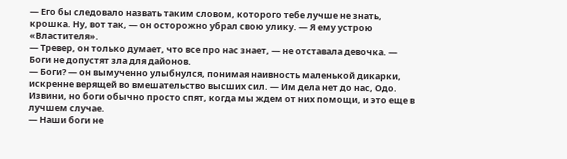— Его бы следовало назвать таким словом, которого тебе лучше не знать, крошка. Ну, вот так, — он осторожно убрал свою улику. — Я ему устрою «Властителя».
— Тревер, он только думает, что все про нас знает, — не отставала девочка. — Боги не допустят зла для дайонов.
— Боги? — он вымученно улыбнулся, понимая наивность маленькой дикарки, искренне верящей во вмешательство высших сил. — Им дела нет до нас, Одо. Извини, но боги обычно просто спят, когда мы ждем от них помощи, и это еще в лучшем случае.
— Наши боги не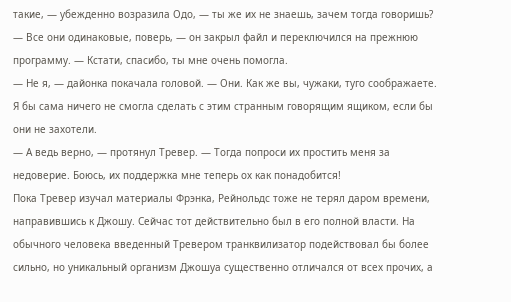такие, — убежденно возразила Одо, — ты же их не знаешь, зачем тогда говоришь?
— Все они одинаковые, поверь, — он закрыл файл и переключился на прежнюю программу. — Кстати, спасибо, ты мне очень помогла.
— Не я, — дайонка покачала головой. — Они. Как же вы, чужаки, туго соображаете. Я бы сама ничего не смогла сделать с этим странным говорящим ящиком, если бы они не захотели.
— А ведь верно, — протянул Тревер. — Тогда попроси их простить меня за недоверие. Боюсь, их поддержка мне теперь ох как понадобится!
Пока Тревер изучал материалы Фрэнка, Рейнольдс тоже не терял даром времени, направившись к Джошу. Сейчас тот действительно был в его полной власти. На обычного человека введенный Тревером транквилизатор подействовал бы более сильно, но уникальный организм Джошуа существенно отличался от всех прочих, а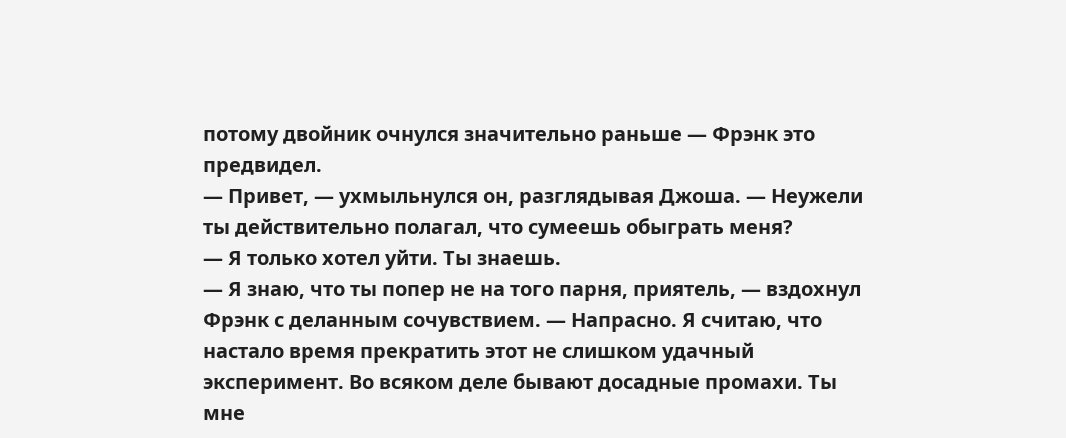потому двойник очнулся значительно раньше — Фрэнк это предвидел.
— Привет, — ухмыльнулся он, разглядывая Джоша. — Неужели ты действительно полагал, что сумеешь обыграть меня?
— Я только хотел уйти. Ты знаешь.
— Я знаю, что ты попер не на того парня, приятель, — вздохнул Фрэнк с деланным сочувствием. — Напрасно. Я считаю, что настало время прекратить этот не слишком удачный эксперимент. Во всяком деле бывают досадные промахи. Ты мне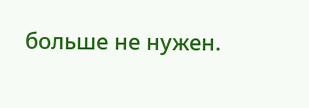больше не нужен.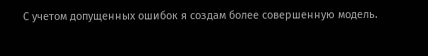С учетом допущенных ошибок я создам более совершенную модель.